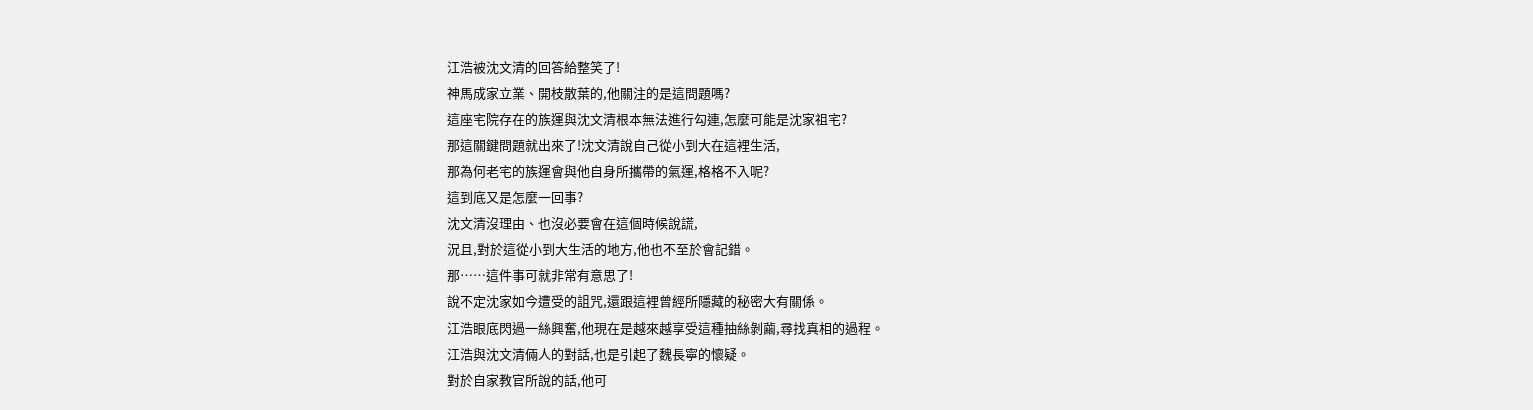江浩被沈文清的回答給整笑了!
神馬成家立業、開枝散葉的,他關注的是這問題嗎?
這座宅院存在的族運與沈文清根本無法進行勾連,怎麼可能是沈家祖宅?
那這關鍵問題就出來了!沈文清說自己從小到大在這裡生活,
那為何老宅的族運會與他自身所攜帶的氣運,格格不入呢?
這到底又是怎麼一回事?
沈文清沒理由、也沒必要會在這個時候說謊,
況且,對於這從小到大生活的地方,他也不至於會記錯。
那……這件事可就非常有意思了!
說不定沈家如今遭受的詛咒,還跟這裡曾經所隱藏的秘密大有關係。
江浩眼底閃過一絲興奮,他現在是越來越享受這種抽絲剝繭,尋找真相的過程。
江浩與沈文清倆人的對話,也是引起了魏長寧的懷疑。
對於自家教官所說的話,他可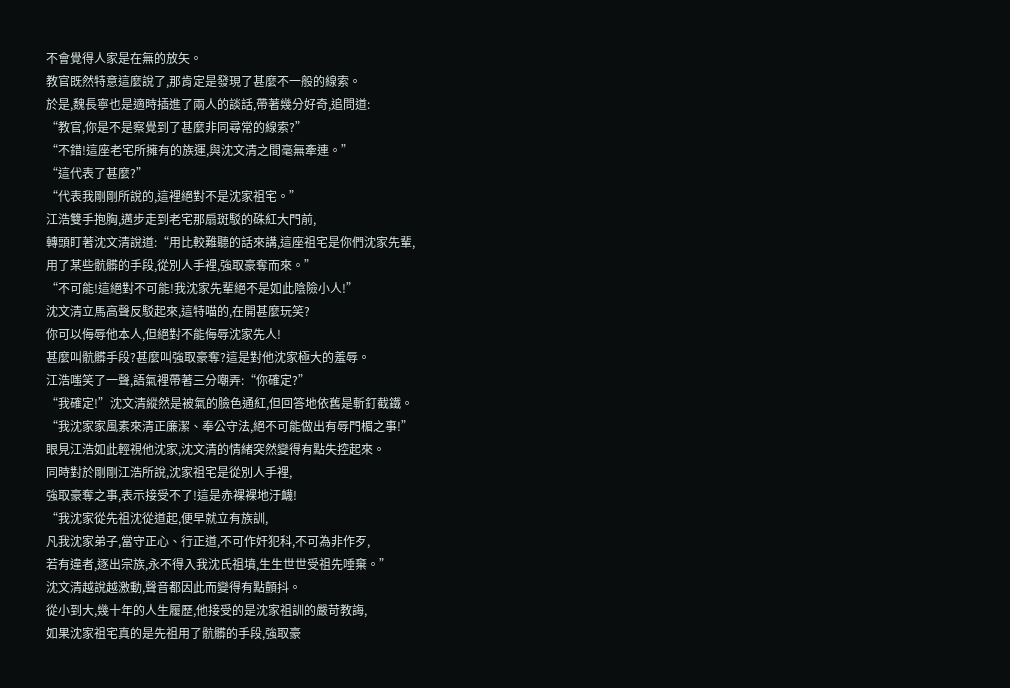不會覺得人家是在無的放矢。
教官既然特意這麼說了,那肯定是發現了甚麼不一般的線索。
於是,魏長寧也是適時插進了兩人的談話,帶著幾分好奇,追問道:
“教官,你是不是察覺到了甚麼非同尋常的線索?”
“不錯!這座老宅所擁有的族運,與沈文清之間毫無牽連。”
“這代表了甚麼?”
“代表我剛剛所說的,這裡絕對不是沈家祖宅。”
江浩雙手抱胸,邁步走到老宅那扇斑駁的硃紅大門前,
轉頭盯著沈文清說道:“用比較難聽的話來講,這座祖宅是你們沈家先輩,
用了某些骯髒的手段,從別人手裡,強取豪奪而來。”
“不可能!這絕對不可能!我沈家先輩絕不是如此陰險小人!”
沈文清立馬高聲反駁起來,這特喵的,在開甚麼玩笑?
你可以侮辱他本人,但絕對不能侮辱沈家先人!
甚麼叫骯髒手段?甚麼叫強取豪奪?這是對他沈家極大的羞辱。
江浩嗤笑了一聲,語氣裡帶著三分嘲弄:“你確定?”
“我確定!”沈文清縱然是被氣的臉色通紅,但回答地依舊是斬釘截鐵。
“我沈家家風素來清正廉潔、奉公守法,絕不可能做出有辱門楣之事!”
眼見江浩如此輕視他沈家,沈文清的情緒突然變得有點失控起來。
同時對於剛剛江浩所說,沈家祖宅是從別人手裡,
強取豪奪之事,表示接受不了!這是赤裸裸地汙衊!
“我沈家從先祖沈從道起,便早就立有族訓,
凡我沈家弟子,當守正心、行正道,不可作奸犯科,不可為非作歹,
若有違者,逐出宗族,永不得入我沈氏祖墳,生生世世受祖先唾棄。”
沈文清越說越激動,聲音都因此而變得有點顫抖。
從小到大,幾十年的人生履歷,他接受的是沈家祖訓的嚴苛教誨,
如果沈家祖宅真的是先祖用了骯髒的手段,強取豪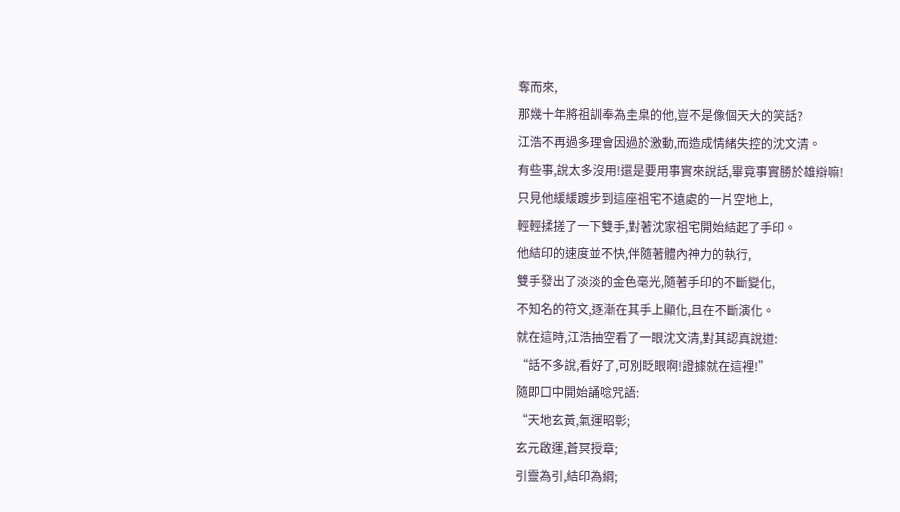奪而來,
那幾十年將祖訓奉為圭臬的他,豈不是像個天大的笑話?
江浩不再過多理會因過於激動,而造成情緒失控的沈文清。
有些事,說太多沒用!還是要用事實來說話,畢竟事實勝於雄辯嘛!
只見他緩緩踱步到這座祖宅不遠處的一片空地上,
輕輕揉搓了一下雙手,對著沈家祖宅開始結起了手印。
他結印的速度並不快,伴隨著體內神力的執行,
雙手發出了淡淡的金色毫光,隨著手印的不斷變化,
不知名的符文,逐漸在其手上顯化,且在不斷演化。
就在這時,江浩抽空看了一眼沈文清,對其認真說道:
“話不多說,看好了,可別眨眼啊!證據就在這裡!”
隨即口中開始誦唸咒語:
“天地玄黃,氣運昭彰;
玄元啟運,蒼冥授章;
引靈為引,結印為綱;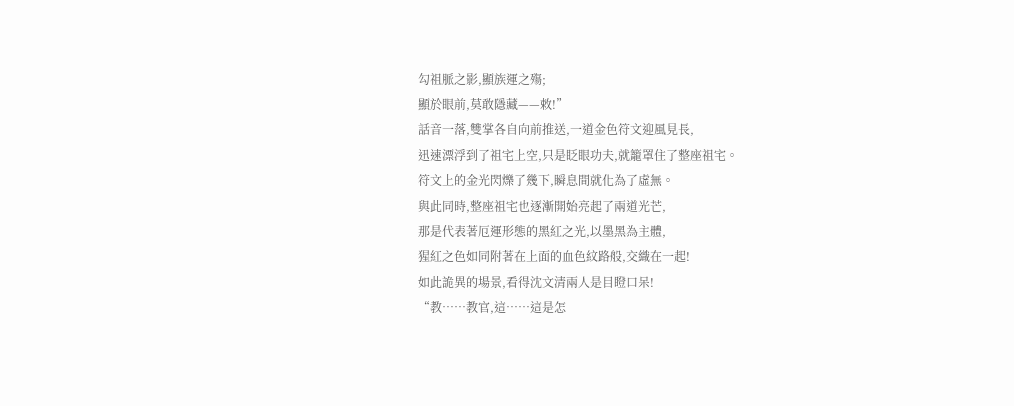勾祖脈之影,顯族運之殤;
顯於眼前,莫敢隱藏——敕!”
話音一落,雙掌各自向前推送,一道金色符文迎風見長,
迅速漂浮到了祖宅上空,只是眨眼功夫,就籠罩住了整座祖宅。
符文上的金光閃爍了幾下,瞬息間就化為了虛無。
與此同時,整座祖宅也逐漸開始亮起了兩道光芒,
那是代表著厄運形態的黑紅之光,以墨黑為主體,
猩紅之色如同附著在上面的血色紋路般,交織在一起!
如此詭異的場景,看得沈文清兩人是目瞪口呆!
“教……教官,這……這是怎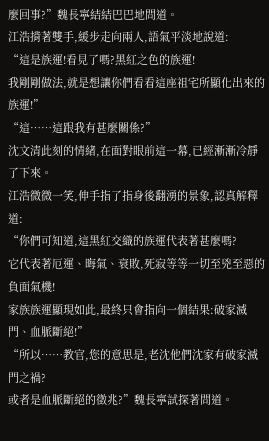麼回事?”魏長寧結結巴巴地問道。
江浩揹著雙手,緩步走向兩人,語氣平淡地說道:
“這是族運!看見了嗎?黑紅之色的族運!
我剛剛做法,就是想讓你們看看這座祖宅所顯化出來的族運!”
“這……這跟我有甚麼關係?”
沈文清此刻的情緒,在面對眼前這一幕,已經漸漸冷靜了下來。
江浩微微一笑,伸手指了指身後翻湧的景象,認真解釋道:
“你們可知道,這黑紅交織的族運代表著甚麼嗎?
它代表著厄運、晦氣、衰敗,死寂等等一切至兇至惡的負面氣機!
家族族運顯現如此,最終只會指向一個結果:破家滅門、血脈斷絕!”
“所以……教官,您的意思是,老沈他們沈家有破家滅門之禍?
或者是血脈斷絕的徵兆?”魏長寧試探著問道。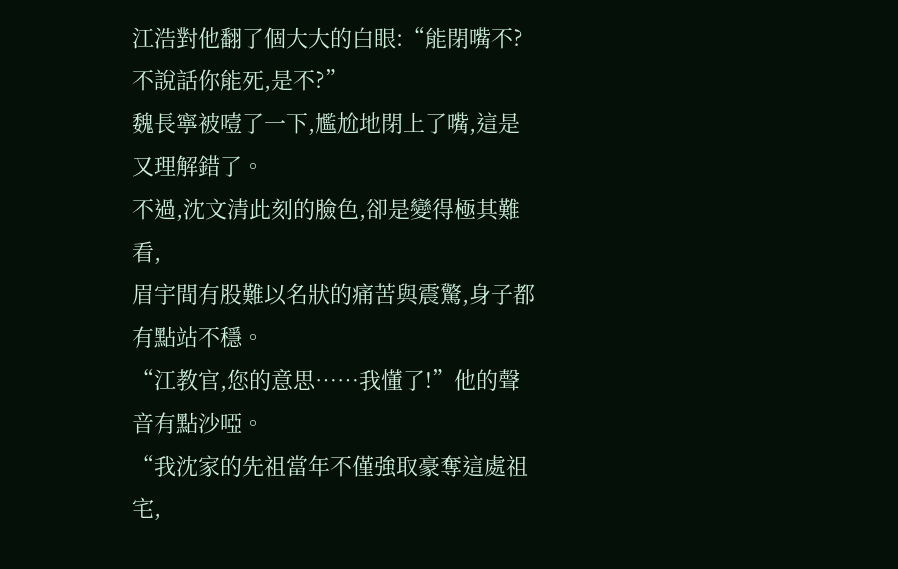江浩對他翻了個大大的白眼:“能閉嘴不?不說話你能死,是不?”
魏長寧被噎了一下,尷尬地閉上了嘴,這是又理解錯了。
不過,沈文清此刻的臉色,卻是變得極其難看,
眉宇間有股難以名狀的痛苦與震驚,身子都有點站不穩。
“江教官,您的意思……我懂了!”他的聲音有點沙啞。
“我沈家的先祖當年不僅強取豪奪這處祖宅,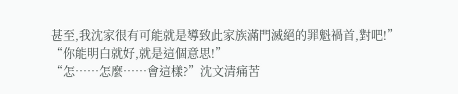甚至,我沈家很有可能就是導致此家族滿門滅絕的罪魁禍首,對吧!”
“你能明白就好,就是這個意思!”
“怎……怎麼……會這樣?”沈文清痛苦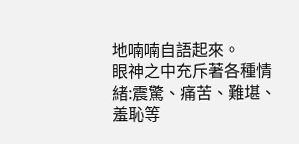地喃喃自語起來。
眼神之中充斥著各種情緒:震驚、痛苦、難堪、羞恥等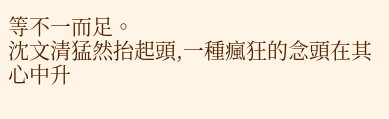等不一而足。
沈文清猛然抬起頭,一種瘋狂的念頭在其心中升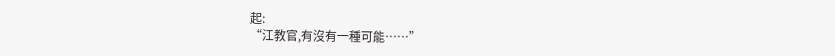起:
“江教官,有沒有一種可能……”